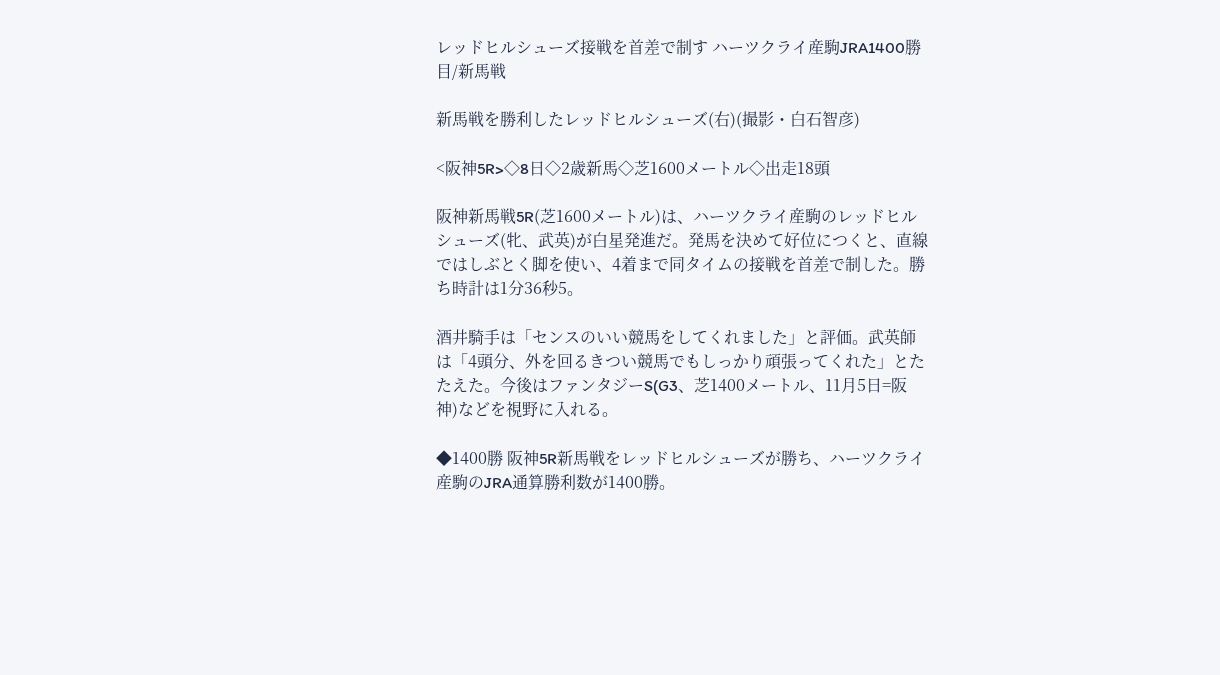レッドヒルシューズ接戦を首差で制す ハーツクライ産駒JRA1400勝目/新馬戦

新馬戦を勝利したレッドヒルシューズ(右)(撮影・白石智彦)

<阪神5R>◇8日◇2歳新馬◇芝1600メートル◇出走18頭

阪神新馬戦5R(芝1600メートル)は、ハーツクライ産駒のレッドヒルシューズ(牝、武英)が白星発進だ。発馬を決めて好位につくと、直線ではしぶとく脚を使い、4着まで同タイムの接戦を首差で制した。勝ち時計は1分36秒5。

酒井騎手は「センスのいい競馬をしてくれました」と評価。武英師は「4頭分、外を回るきつい競馬でもしっかり頑張ってくれた」とたたえた。今後はファンタジーS(G3、芝1400メートル、11月5日=阪神)などを視野に入れる。

◆1400勝 阪神5R新馬戦をレッドヒルシューズが勝ち、ハーツクライ産駒のJRA通算勝利数が1400勝。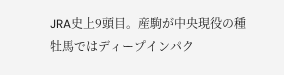JRA史上9頭目。産駒が中央現役の種牡馬ではディープインパク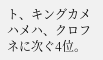ト、キングカメハメハ、クロフネに次ぐ4位。